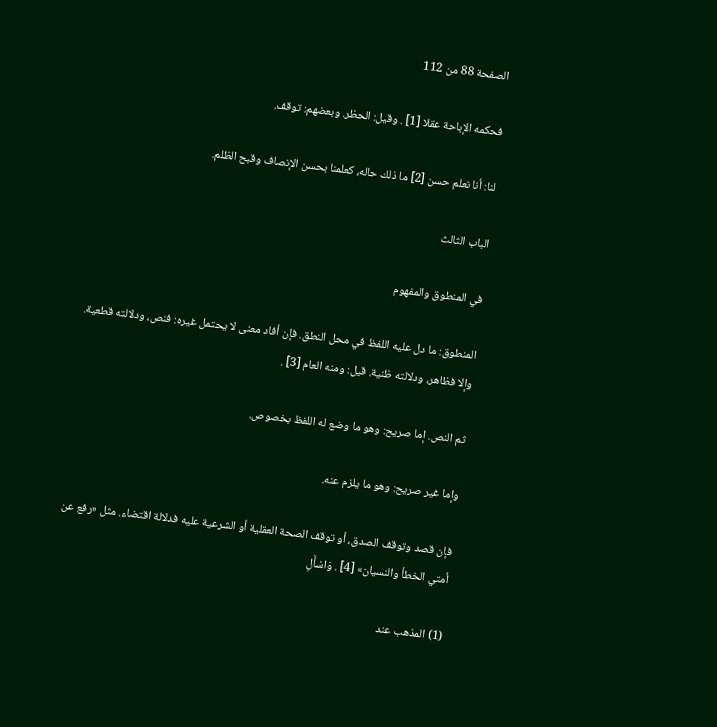الصفحة 88 من 112

فحكمه الإباحة عقلا [1] . وقيل: الحظر. وبعضهم: توقف.

لنا: أنا نعلم حسن [2] ما ذلك حاله، كعلمنا بحسن الإنصاف وقبح الظلم.

الباب الثالث

في المنطوق والمفهوم

المنطوق: ما دل عليه اللفظ في محل النطق. فإن أفاد معنى لا يحتمل غيره: فنص، ودلالته قطعية. وإلا فظاهر، ودلالته ظنية. قيل: ومنه العام [3] .

ثم النص. إما صريح: وهو ما وضع له اللفظ بخصوص.

وإما غير صريح: وهو ما يلزم عنه.

فإن قصد وتوقف الصدق، أو توقف الصحة العقلية أو الشرعية عليه فدلالة اقتضاء. مثل «رفع عن أمتي الخطأ والنسيان» [4] . وَاسْأَلِ

(1) المذهب عند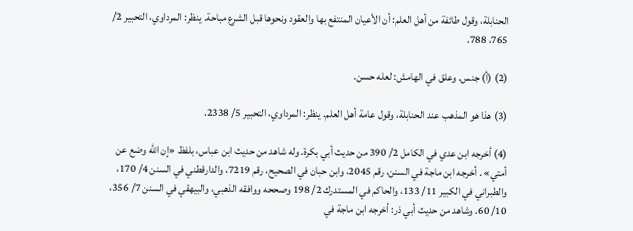الحنابلة، وقول طائفة من أهل العلم: أن الأعيان المنتفع بها والعقود ونحوها قبل الشرع مباحة. ينظر: المرداوي، التحبير 2/ 765، 788.

(2) (أ) جنس. وعلق في الهامش: لعله حسن.

(3) هذا هو المذهب عند الحنابلة، وقول عامة أهل العلم. ينظر: المرداوي، التحبير 5/ 2338.

(4) أخرجه ابن عدي في الكامل 2/ 390 من حديث أبي بكرة. وله شاهد من حديث ابن عباس، بلفظ «إن الله وضع عن أمتي» . أخرجه ابن ماجة في السنن، رقم 2045، وابن حبان في الصحيح، رقم 7219، والدارقطني في السنن 4/ 170، والطبراني في الكبير 11/ 133، والحاكم في المستدرك 2/ 198 وصححه ووافقه الذهبي، والبيهقي في السنن 7/ 356، 10/ 60. وشاهد من حديث أبي ذر: أخرجه ابن ماجة في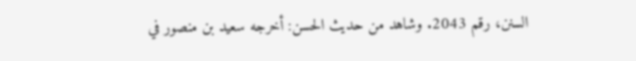السنن، رقم 2043. وشاهد من حديث الحسن: أخرجه سعيد بن منصور في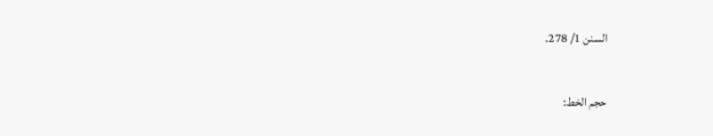السنن 1/ 278.

حجم الخط: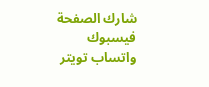شارك الصفحة
فيسبوك واتساب تويتر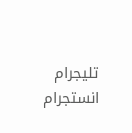تليجرام انستجرام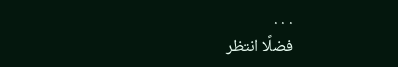. . .
فضلًا انتظر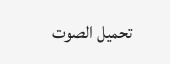تحميل الصوت